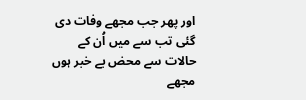اور پھر جب مجھے وفات دی گئی تب سے میں اُن کے حالات سے محض بے خبر ہوں مجھے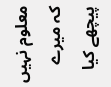معلوم نہیں کہ میرے پیچھے کیا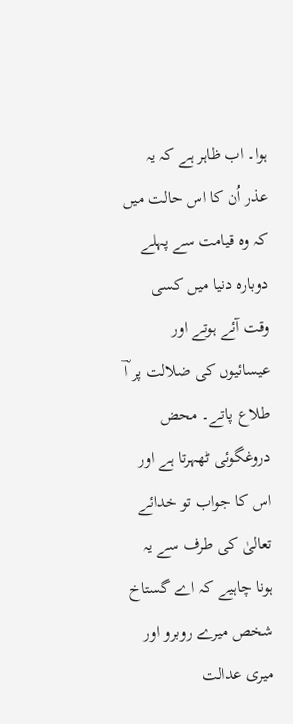ہوا۔ اب ظاہر ہے کہ یہ عذر اُن کا اس حالت میں کہ وہ قیامت سے پہلے دوبارہ دنیا میں کسی وقت آئے ہوتے اور عیسائیوں کی ضلالت پر اؔ طلاع پاتے۔ محض دروغگوئی ٹھہرتا ہے اور اس کا جواب تو خدائے تعالیٰ کی طرف سے یہ ہونا چاہیے کہ اے گستاخ شخص میرے روبرو اور میری عدالت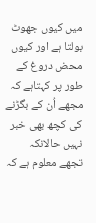میں کیوں جھوٹ بولتا ہے اور کیوں محض دروغ کے طور پر کہتاہے کہ مجھے اُن کے بگڑنے کی کچھ بھی خبر نہیں حالانکہ تجھے معلوم ہے کہ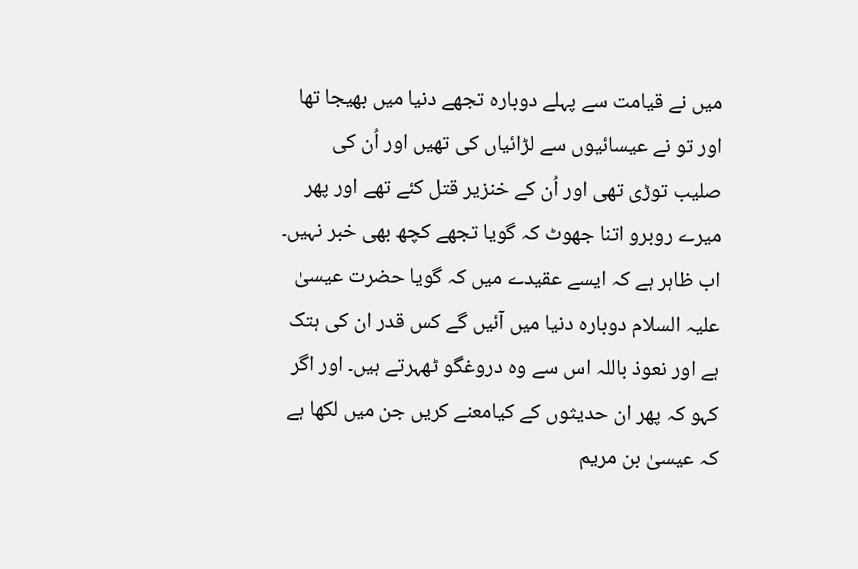میں نے قیامت سے پہلے دوبارہ تجھے دنیا میں بھیجا تھا اور تو نے عیسائیوں سے لڑائیاں کی تھیں اور اُن کی صلیب توڑی تھی اور اُن کے خنزیر قتل کئے تھے اور پھر میرے روبرو اتنا جھوٹ کہ گویا تجھے کچھ بھی خبر نہیں۔ اب ظاہر ہے کہ ایسے عقیدے میں کہ گویا حضرت عیسیٰ علیہ السلام دوبارہ دنیا میں آئیں گے کس قدر ان کی ہتک ہے اور نعوذ باللہ اس سے وہ دروغگو ٹھہرتے ہیں۔ اور اگر کہو کہ پھر ان حدیثوں کے کیامعنے کریں جن میں لکھا ہے کہ عیسیٰ بن مریم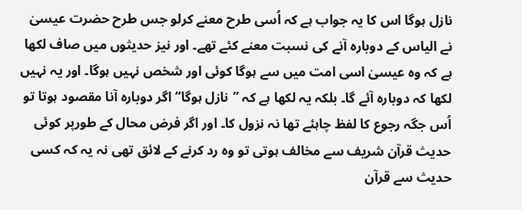نازل ہوگا اس کا یہ جواب ہے کہ اُسی طرح معنے کرلو جس طرح حضرت عیسیٰ نے الیاس کے دوبارہ آنے کی نسبت معنے کئے تھے۔ اور نیز حدیثوں میں صاف لکھا ہے کہ وہ عیسیٰ اسی امت میں سے ہوگا کوئی اور شخص نہیں ہوگا۔ اور یہ نہیں لکھا کہ دوبارہ آئے گا۔ بلکہ یہ لکھا ہے کہ ’’نازل ہوگا‘‘ اگر دوبارہ آنا مقصود ہوتا تو اُس جگہ رجوع کا لفظ چاہئے تھا نہ نزول کا۔ اور اگر فرض محال کے طورپر کوئی حدیث قرآن شریف سے مخالف ہوتی تو وہ رد کرنے کے لائق تھی نہ یہ کہ کسی حدیث سے قرآن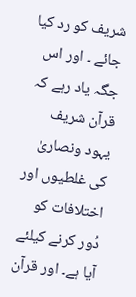شریف کو رد کیا جائے ۔ اور اس جگہ یاد رہے کہ قرآن شریف یہود ونصاریٰ کی غلطیوں اور اختلافات کو دُور کرنے کیلئے آیا ہے۔ اور قرآن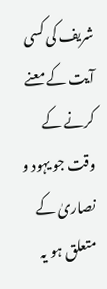شریف کی کسی آیت کے معنے کرنے کے وقت جو یہود و نصاریٰ کے متعلق ہو یہ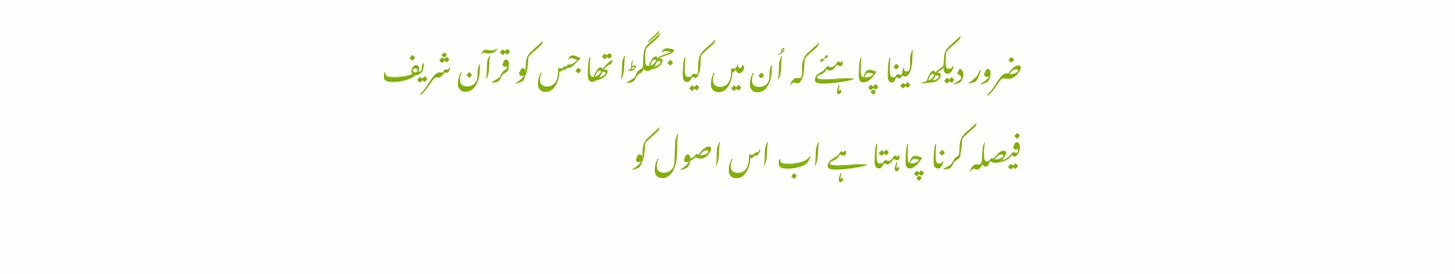ضرور دیکھ لینا چاہئے کہ اُن میں کیا جھگڑا تھا جس کو قرآن شریف فیصلہ کرنا چاہتا ہے اب اس اصول کو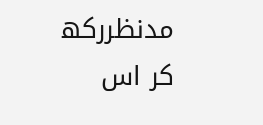مدنظررکھ کر اس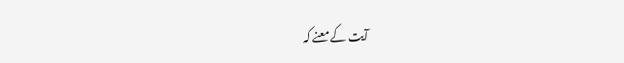آیت کے معنے کہ